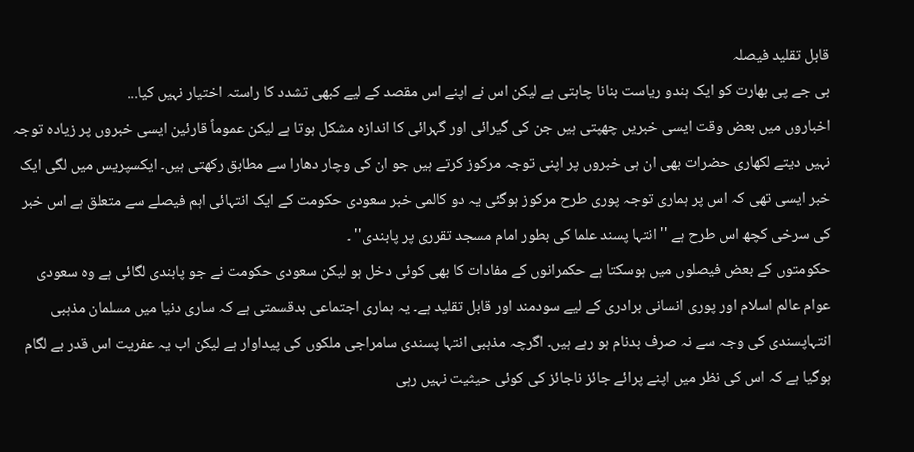قابل تقلید فیصلہ
بی جے پی بھارت کو ایک ہندو ریاست بنانا چاہتی ہے لیکن اس نے اپنے اس مقصد کے لیے کبھی تشدد کا راستہ اختیار نہیں کیا...
اخباروں میں بعض وقت ایسی خبریں چھپتی ہیں جن کی گیرائی اور گہرائی کا اندازہ مشکل ہوتا ہے لیکن عموماً قارئین ایسی خبروں پر زیادہ توجہ نہیں دیتے لکھاری حضرات بھی ان ہی خبروں پر اپنی توجہ مرکوز کرتے ہیں جو ان کی وچار دھارا سے مطابق رکھتی ہیں۔ ایکسپریس میں لگی ایک خبر ایسی تھی کہ اس پر ہماری توجہ پوری طرح مرکوز ہوگئی یہ دو کالمی خبر سعودی حکومت کے ایک انتہائی اہم فیصلے سے متعلق ہے اس خبر کی سرخی کچھ اس طرح ہے ''انتہا پسند علما کی بطور امام مسجد تقرری پر پابندی'' ۔
حکومتوں کے بعض فیصلوں میں ہوسکتا ہے حکمرانوں کے مفادات کا بھی کوئی دخل ہو لیکن سعودی حکومت نے جو پابندی لگائی ہے وہ سعودی عوام عالم اسلام اور پوری انسانی برادری کے لیے سودمند اور قابل تقلید ہے۔ یہ ہماری اجتماعی بدقسمتی ہے کہ ساری دنیا میں مسلمان مذہبی انتہاپسندی کی وجہ سے نہ صرف بدنام ہو رہے ہیں۔ اگرچہ مذہبی انتہا پسندی سامراجی ملکوں کی پیداوار ہے لیکن اب یہ عفریت اس قدر بے لگام ہوگیا ہے کہ اس کی نظر میں اپنے پرائے جائز ناجائز کی کوئی حیثیت نہیں رہی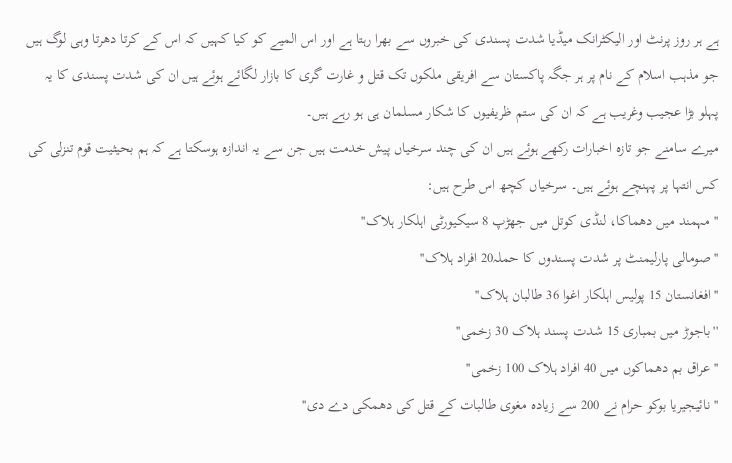ہے ہر روز پرنٹ اور الیکٹرانک میڈیا شدت پسندی کی خبروں سے بھرا رہتا ہے اور اس المیے کو کیا کہیں کہ اس کے کرتا دھرتا وہی لوگ ہیں جو مذہب اسلام کے نام پر ہر جگہ پاکستان سے افریقی ملکوں تک قتل و غارت گری کا بازار لگائے ہوئے ہیں ان کی شدت پسندی کا یہ پہلو بڑا عجیب وغریب ہے کہ ان کی ستم ظریفیوں کا شکار مسلمان ہی ہو رہے ہیں۔
میرے سامنے جو تازہ اخبارات رکھے ہوئے ہیں ان کی چند سرخیاں پیش خدمت ہیں جن سے یہ اندازہ ہوسکتا ہے کہ ہم بحیثیت قوم تنزلی کی کس انتہا پر پہنچے ہوئے ہیں۔ سرخیاں کچھ اس طرح ہیں:
''مہمند میں دھماکا، لنڈی کوتل میں جھڑپ 8 سیکیورٹی اہلکار ہلاک''
''صومالی پارلیمنٹ پر شدت پسندوں کا حملہ20 افراد ہلاک''
''افغانستان 15 پولیس اہلکار اغوا 36 طالبان ہلاک''
''باجوڑ میں بمباری 15 شدت پسند ہلاک 30 زخمی''
''عراق بم دھماکوں میں 40 افراد ہلاک 100 زخمی''
''نائیجیریا بوکو حرام نے 200 سے زیادہ مغوی طالبات کے قتل کی دھمکی دے دی''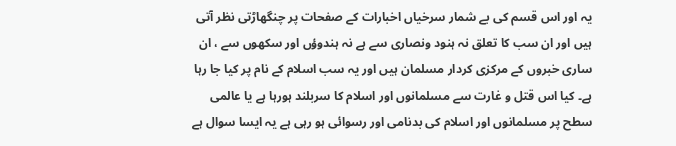یہ اور اس قسم کی بے شمار سرخیاں اخبارات کے صفحات پر چنگھاڑتی نظر آتی ہیں اور ان سب کا تعلق نہ ہنود ونصاری سے ہے نہ ہندوؤں اور سکھوں سے ، ان ساری خبروں کے مرکزی کردار مسلمان ہیں اور یہ سب اسلام کے نام پر کیا جا رہا ہے۔ کیا اس قتل و غارت سے مسلمانوں اور اسلام کا سربلند ہورہا ہے یا عالمی سطح پر مسلمانوں اور اسلام کی بدنامی اور رسوائی ہو رہی ہے یہ ایسا سوال ہے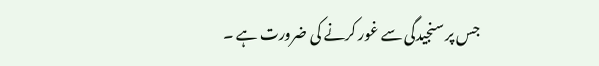جس پر سنجیدگی سے غور کرنے کی ضرورت ہے ۔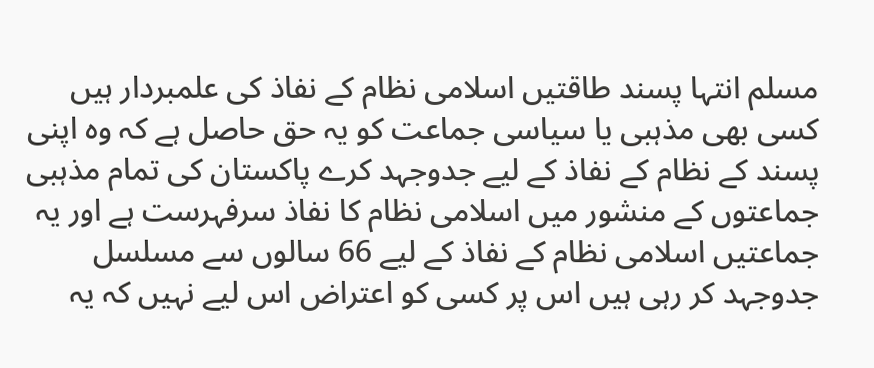مسلم انتہا پسند طاقتیں اسلامی نظام کے نفاذ کی علمبردار ہیں کسی بھی مذہبی یا سیاسی جماعت کو یہ حق حاصل ہے کہ وہ اپنی پسند کے نظام کے نفاذ کے لیے جدوجہد کرے پاکستان کی تمام مذہبی جماعتوں کے منشور میں اسلامی نظام کا نفاذ سرفہرست ہے اور یہ جماعتیں اسلامی نظام کے نفاذ کے لیے 66 سالوں سے مسلسل جدوجہد کر رہی ہیں اس پر کسی کو اعتراض اس لیے نہیں کہ یہ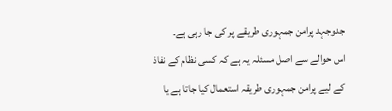جدوجہد پرامن جمہوری طریقے پر کی جا رہی ہے۔
اس حوالے سے اصل مسئلہ یہ ہے کہ کسی نظام کے نفاذ کے لیے پرامن جمہوری طریقہ استعمال کیا جاتا ہے یا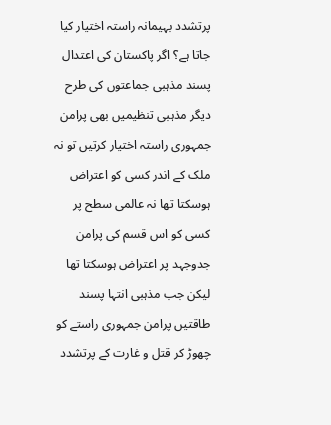پرتشدد بہیمانہ راستہ اختیار کیا جاتا ہے؟ اگر پاکستان کی اعتدال پسند مذہبی جماعتوں کی طرح دیگر مذہبی تنظیمیں بھی پرامن جمہوری راستہ اختیار کرتیں تو نہ ملک کے اندر کسی کو اعتراض ہوسکتا تھا نہ عالمی سطح پر کسی کو اس قسم کی پرامن جدوجہد پر اعتراض ہوسکتا تھا لیکن جب مذہبی انتہا پسند طاقتیں پرامن جمہوری راستے کو چھوڑ کر قتل و غارت کے پرتشدد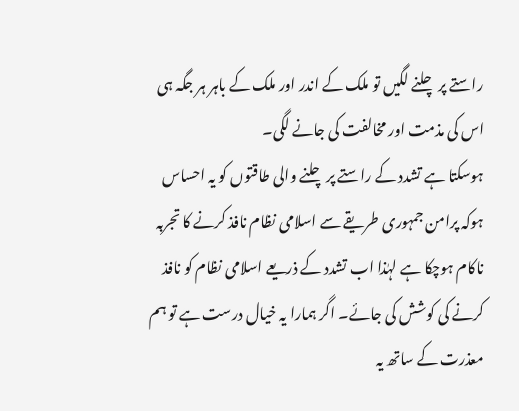راستے پر چلنے لگیں تو ملک کے اندر اور ملک کے باہر ہر جگہ ہی اس کی مذمت اور مخالفت کی جانے لگی۔
ہوسکتا ہے تشدد کے راستے پر چلنے والی طاقتوں کو یہ احساس ہوکہ پرامن جمہوری طریقے سے اسلامی نظام نافذ کرنے کا تجربہ ناکام ہوچکا ہے لہٰذا اب تشدد کے ذریعے اسلامی نظام کو نافذ کرنے کی کوشش کی جائے۔ اگر ہمارا یہ خیال درست ہے تو ہم معذرت کے ساتھ یہ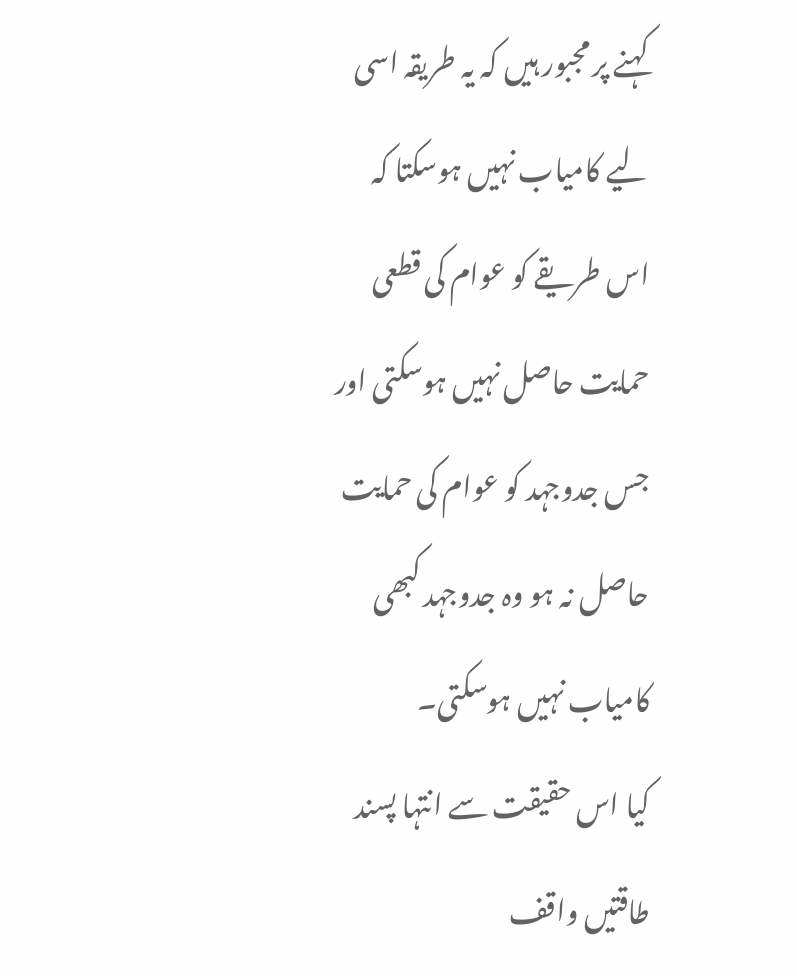کہنے پر مجبور ہیں کہ یہ طریقہ اسی لیے کامیاب نہیں ہوسکتا کہ اس طریقے کو عوام کی قطعی حمایت حاصل نہیں ہوسکتی اور جس جدوجہد کو عوام کی حمایت حاصل نہ ہو وہ جدوجہد کبھی کامیاب نہیں ہوسکتی۔
کیا اس حقیقت سے انتہا پسند طاقتیں واقف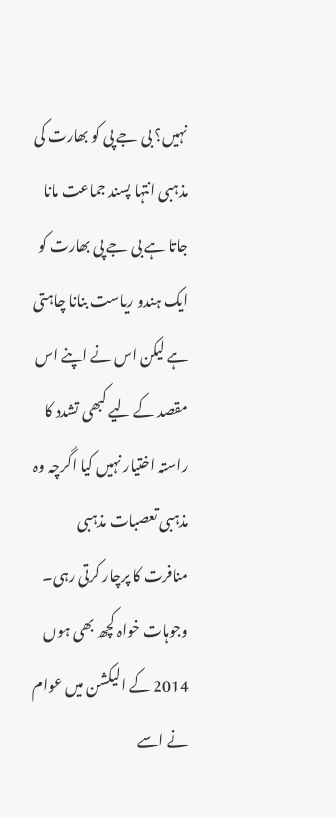نہیں؟ بی جے پی کو بھارت کی مذہبی انتہا پسند جماعت مانا جاتا ہے بی جے پی بھارت کو ایک ہندو ریاست بنانا چاہتی ہے لیکن اس نے اپنے اس مقصد کے لیے کبھی تشدد کا راستہ اختیار نہیں کیا اگرچہ وہ مذہبی تعصبات مذہبی منافرت کا پرچار کرتی رہی۔ وجوہات خواہ کچھ بھی ہوں 2014 کے الیکشن میں عوام نے اسے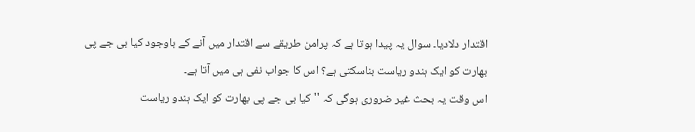اقتدار دلادیا۔ سوال یہ پیدا ہوتا ہے کہ پرامن طریقے سے اقتدار میں آنے کے باوجود کیا بی جے پی بھارت کو ایک ہندو ریاست بناسکتی ہے؟ اس کا جواب نفی ہی میں آتا ہے۔
اس وقت یہ بحث غیر ضروری ہوگی کہ ''کیا بی جے پی بھارت کو ایک ہندو ریاست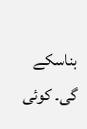بناسکے گی۔ کوئی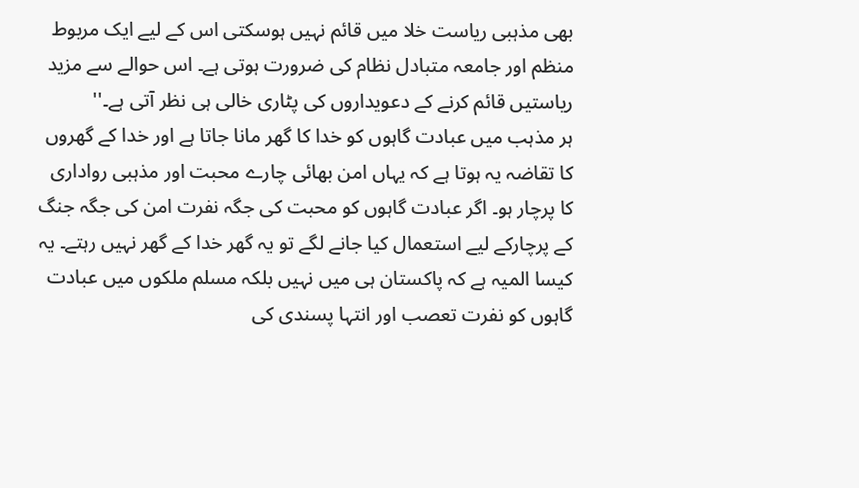بھی مذہبی ریاست خلا میں قائم نہیں ہوسکتی اس کے لیے ایک مربوط منظم اور جامعہ متبادل نظام کی ضرورت ہوتی ہے۔ اس حوالے سے مزید ریاستیں قائم کرنے کے دعویداروں کی پٹاری خالی ہی نظر آتی ہے۔''
ہر مذہب میں عبادت گاہوں کو خدا کا گھر مانا جاتا ہے اور خدا کے گھروں کا تقاضہ یہ ہوتا ہے کہ یہاں امن بھائی چارے محبت اور مذہبی رواداری کا پرچار ہو۔ اگر عبادت گاہوں کو محبت کی جگہ نفرت امن کی جگہ جنگ کے پرچارکے لیے استعمال کیا جانے لگے تو یہ گھر خدا کے گھر نہیں رہتے۔ یہ کیسا المیہ ہے کہ پاکستان ہی میں نہیں بلکہ مسلم ملکوں میں عبادت گاہوں کو نفرت تعصب اور انتہا پسندی کی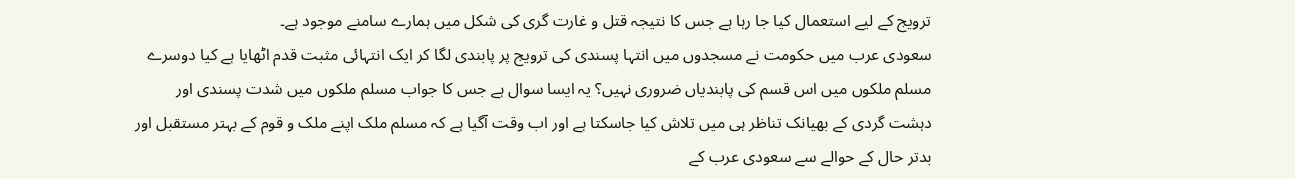ترویج کے لیے استعمال کیا جا رہا ہے جس کا نتیجہ قتل و غارت گری کی شکل میں ہمارے سامنے موجود ہے۔
سعودی عرب میں حکومت نے مسجدوں میں انتہا پسندی کی ترویج پر پابندی لگا کر ایک انتہائی مثبت قدم اٹھایا ہے کیا دوسرے مسلم ملکوں میں اس قسم کی پابندیاں ضروری نہیں؟ یہ ایسا سوال ہے جس کا جواب مسلم ملکوں میں شدت پسندی اور دہشت گردی کے بھیانک تناظر ہی میں تلاش کیا جاسکتا ہے اور اب وقت آگیا ہے کہ مسلم ملک اپنے ملک و قوم کے بہتر مستقبل اور بدتر حال کے حوالے سے سعودی عرب کے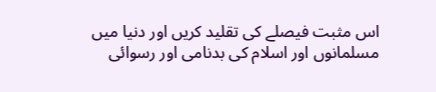اس مثبت فیصلے کی تقلید کریں اور دنیا میں مسلمانوں اور اسلام کی بدنامی اور رسوائی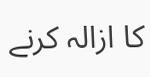کا ازالہ کرنے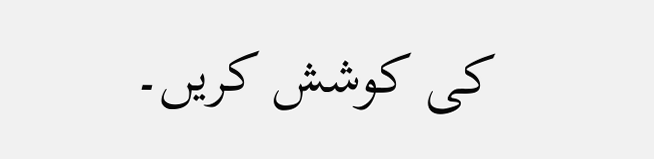کی کوشش کریں۔